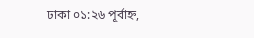ঢাকা ০১:২৬ পূর্বাহ্ন,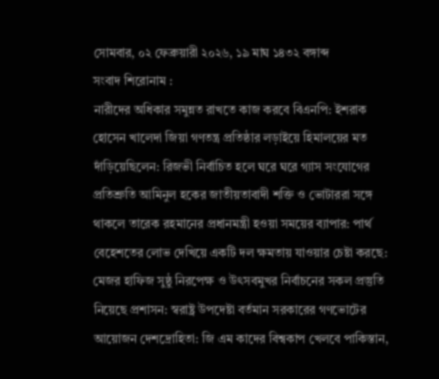সোমবার, ০২ ফেব্রুয়ারী ২০২৬, ১৯ মাঘ ১৪৩২ বঙ্গাব্দ
সংবাদ শিরোনাম :
নারীদের অধিকার সমুন্নত রাখতে কাজ করবে বিএনপি: ইশরাক হোসেন খালেদা জিয়া গণতন্ত্র প্রতিষ্ঠার লড়াইয়ে হিমালয়ের মত দাঁড়িয়েছিলেন: রিজভী নির্বাচিত হলে ঘরে ঘরে গ্যাস সংযোগের প্রতিশ্রুতি আমিনুল হকের জাতীয়তাবাদী শক্তি ও ভোটাররা সঙ্গে থাকলে তারেক রহমানের প্রধানমন্ত্রী হওয়া সময়ের ব্যাপার: পার্থ বেহেশতের লোভ দেখিয়ে একটি দল ক্ষমতায় যাওয়ার চেষ্টা করছে: মেজর হাফিজ সুষ্ঠু নিরপেক্ষ ও উৎসবমুখর নির্বাচনের সকল প্রস্তুতি নিয়েছে প্রশাসন: স্বরাষ্ট্র উপদেষ্টা বর্তমান সরকারের গণভোটের আয়োজন দেশদ্রোহিতা: জি এম কাদের বিশ্বকাপ খেলবে পাকিস্তান,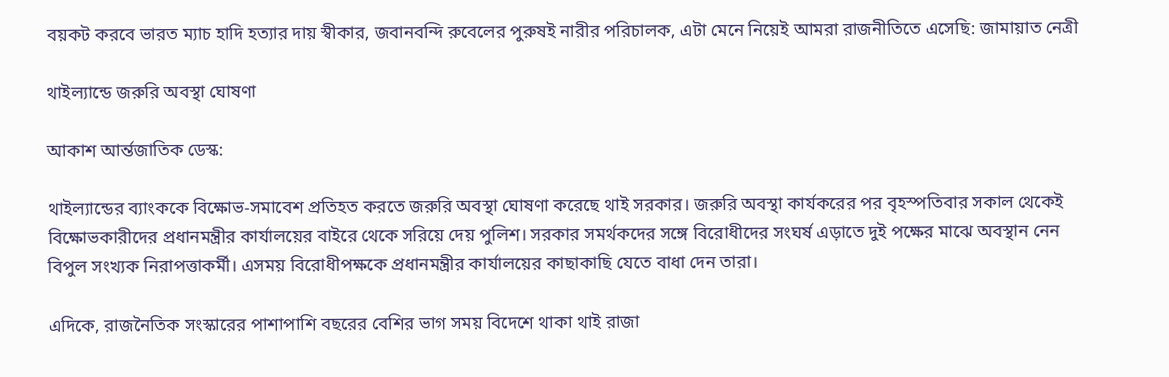বয়কট করবে ভারত ম্যাচ হাদি হত্যার দায় স্বীকার, জবানবন্দি রুবেলের পুরুষই নারীর পরিচালক, এটা মেনে নিয়েই আমরা রাজনীতিতে এসেছি: জামায়াত নেত্রী

থাইল্যান্ডে জরুরি অবস্থা ঘোষণা

আকাশ আর্ন্তজাতিক ডেস্ক:

থাইল্যান্ডের ব্যাংককে বিক্ষোভ-সমাবেশ প্রতিহত করতে জরুরি অবস্থা ঘোষণা করেছে থাই সরকার। জরুরি অবস্থা কার্যকরের পর বৃহস্পতিবার সকাল থেকেই বিক্ষোভকারীদের প্রধানমন্ত্রীর কার্যালয়ের বাইরে থেকে সরিয়ে দেয় পুলিশ। সরকার সমর্থকদের সঙ্গে বিরোধীদের সংঘর্ষ এড়াতে দুই পক্ষের মাঝে অবস্থান নেন বিপুল সংখ্যক নিরাপত্তাকর্মী। এসময় বিরোধীপক্ষকে প্রধানমন্ত্রীর কার্যালয়ের কাছাকাছি যেতে বাধা দেন তারা।

এদিকে, রাজনৈতিক সংস্কারের পাশাপাশি বছরের বেশির ভাগ সময় বিদেশে থাকা থাই রাজা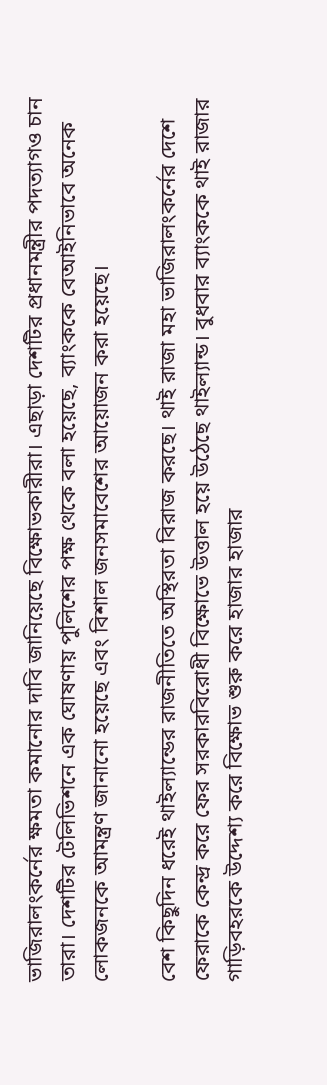ভাজিরালংকর্নের ক্ষমতা কমানোর দাবি জানিয়েছে বিক্ষোভকারীরা। এছাড়া দেশটির প্রধানমন্ত্রীর পদত্যাগও চান তারা। দেশটির টেলিভিশনে এক ঘোষণায় পুলিশের পক্ষ থেকে বলা হয়েছে, ব্যাংককে বেআইনিভাবে অনেক লোকজনকে আমন্ত্রণ জানানো হয়েছে এবং বিশাল জনসমাবেশের আয়োজন করা হয়েছে।

বেশ কিছুদিন ধরেই থাইল্যান্ডের রাজনীতিতে অস্থিরতা বিরাজ করছে। থাই রাজা মহা ভাজিরালংকর্নের দেশে ফেরাকে কেন্দ্র করে ফের সরকারবিরোধী বিক্ষোভে উত্তাল হয়ে উঠেছে থাইল্যান্ড। বুধবার ব্যাংককে থাই রাজার গাড়িবহরকে উদ্দেশ্য করে বিক্ষোভ শুরু করে হাজার হাজার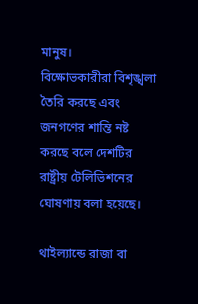মানুষ। বিক্ষোভকারীরা ‌‌বিশৃঙ্খলা তৈরি করছে এবং জনগণের শান্তি নষ্ট করছে বলে দেশটির রাষ্ট্রীয় টেলিভিশনের ঘোষণায় বলা হয়েছে।

থাইল্যান্ডে রাজা বা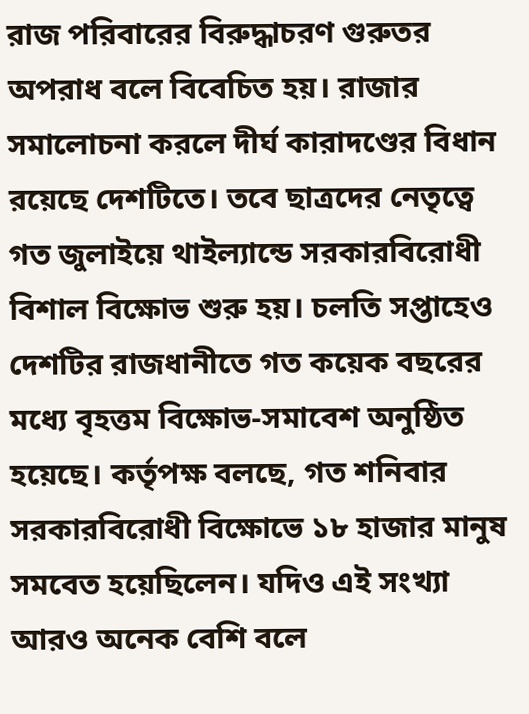রাজ পরিবারের বিরুদ্ধাচরণ গুরুতর অপরাধ বলে বিবেচিত হয়। রাজার সমালোচনা করলে দীর্ঘ কারাদণ্ডের বিধান রয়েছে দেশটিতে। তবে ছাত্রদের নেতৃত্বে গত জুলাইয়ে থাইল্যান্ডে সরকারবিরোধী বিশাল বিক্ষোভ শুরু হয়। চলতি সপ্তাহেও দেশটির রাজধানীতে গত কয়েক বছরের মধ্যে বৃহত্তম বিক্ষোভ-সমাবেশ অনুষ্ঠিত হয়েছে। কর্তৃপক্ষ বলছে, গত শনিবার সরকারবিরোধী বিক্ষোভে ১৮ হাজার মানুষ সমবেত হয়েছিলেন। যদিও এই সংখ্যা আরও অনেক বেশি বলে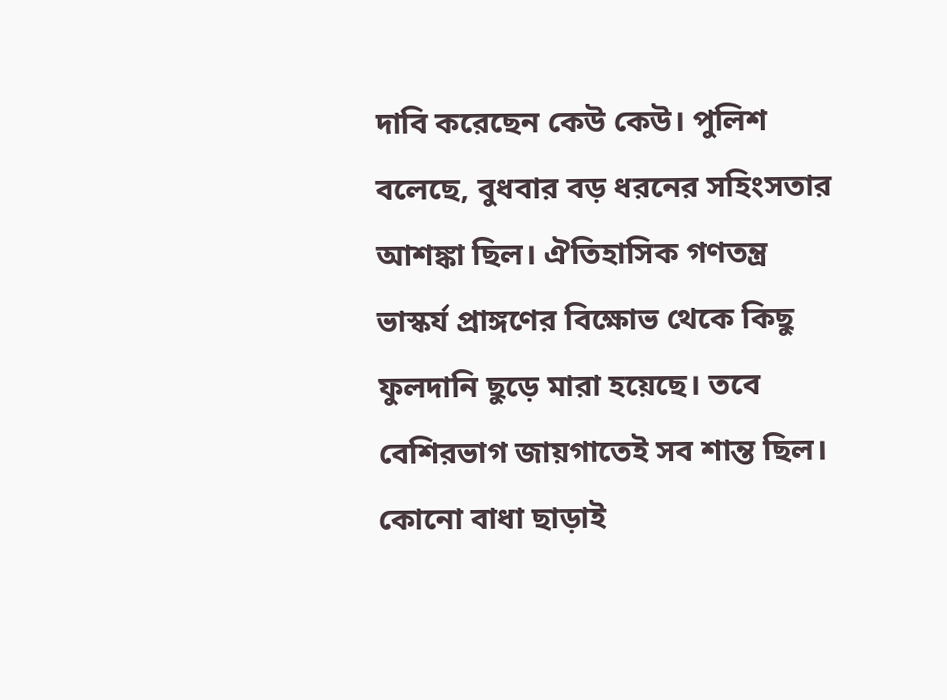দাবি করেছেন কেউ কেউ। পুলিশ বলেছে, বুধবার বড় ধরনের সহিংসতার আশঙ্কা ছিল। ঐতিহাসিক গণতন্ত্র ভাস্কর্য প্রাঙ্গণের বিক্ষোভ থেকে কিছু ফুলদানি ছুড়ে মারা হয়েছে। তবে বেশিরভাগ জায়গাতেই সব শান্ত ছিল। কোনো বাধা ছাড়াই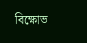বিক্ষোভ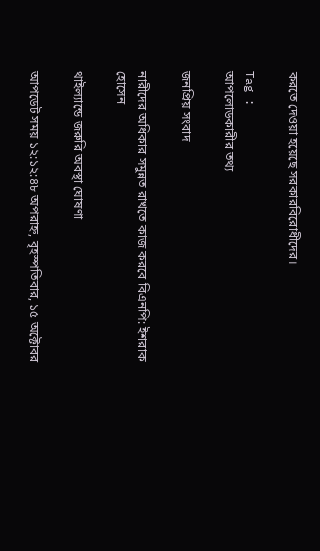করতে দেওয়া হয়েছে সরকারবিরোধীদের।

Tag :
আপলোডকারীর তথ্য

জনপ্রিয় সংবাদ

নারীদের অধিকার সমুন্নত রাখতে কাজ করবে বিএনপি: ইশরাক হোসেন

থাইল্যান্ডে জরুরি অবস্থা ঘোষণা

আপডেট সময় ১২:১২:৪৮ অপরাহ্ন, বৃহস্পতিবার, ১৫ অক্টোবর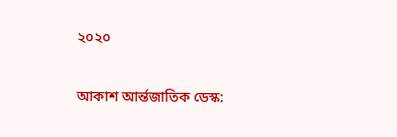২০২০

আকাশ আর্ন্তজাতিক ডেস্ক: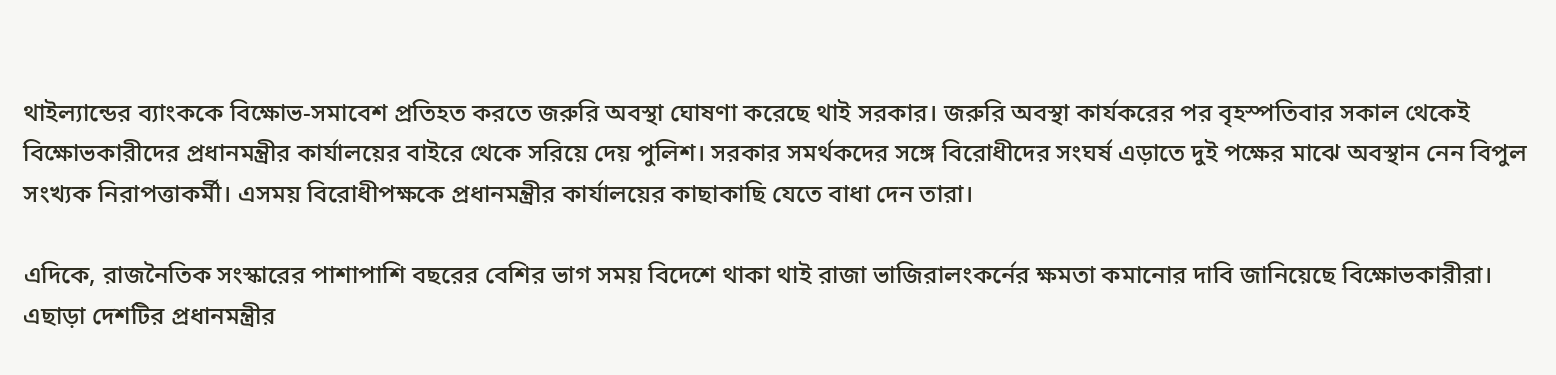থাইল্যান্ডের ব্যাংককে বিক্ষোভ-সমাবেশ প্রতিহত করতে জরুরি অবস্থা ঘোষণা করেছে থাই সরকার। জরুরি অবস্থা কার্যকরের পর বৃহস্পতিবার সকাল থেকেই বিক্ষোভকারীদের প্রধানমন্ত্রীর কার্যালয়ের বাইরে থেকে সরিয়ে দেয় পুলিশ। সরকার সমর্থকদের সঙ্গে বিরোধীদের সংঘর্ষ এড়াতে দুই পক্ষের মাঝে অবস্থান নেন বিপুল সংখ্যক নিরাপত্তাকর্মী। এসময় বিরোধীপক্ষকে প্রধানমন্ত্রীর কার্যালয়ের কাছাকাছি যেতে বাধা দেন তারা।

এদিকে, রাজনৈতিক সংস্কারের পাশাপাশি বছরের বেশির ভাগ সময় বিদেশে থাকা থাই রাজা ভাজিরালংকর্নের ক্ষমতা কমানোর দাবি জানিয়েছে বিক্ষোভকারীরা। এছাড়া দেশটির প্রধানমন্ত্রীর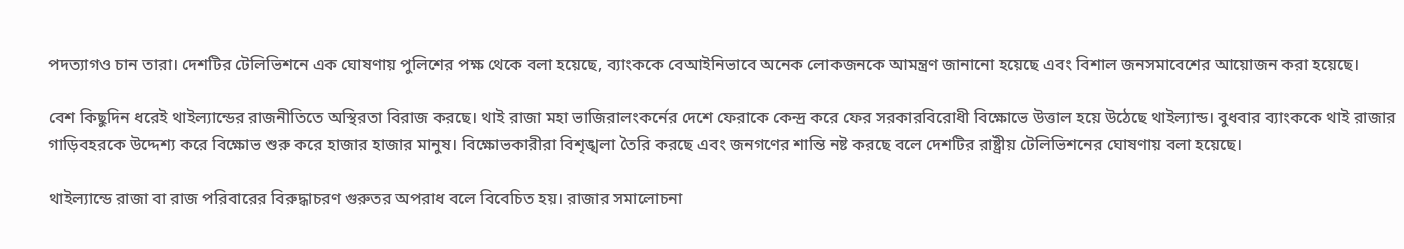পদত্যাগও চান তারা। দেশটির টেলিভিশনে এক ঘোষণায় পুলিশের পক্ষ থেকে বলা হয়েছে, ব্যাংককে বেআইনিভাবে অনেক লোকজনকে আমন্ত্রণ জানানো হয়েছে এবং বিশাল জনসমাবেশের আয়োজন করা হয়েছে।

বেশ কিছুদিন ধরেই থাইল্যান্ডের রাজনীতিতে অস্থিরতা বিরাজ করছে। থাই রাজা মহা ভাজিরালংকর্নের দেশে ফেরাকে কেন্দ্র করে ফের সরকারবিরোধী বিক্ষোভে উত্তাল হয়ে উঠেছে থাইল্যান্ড। বুধবার ব্যাংককে থাই রাজার গাড়িবহরকে উদ্দেশ্য করে বিক্ষোভ শুরু করে হাজার হাজার মানুষ। বিক্ষোভকারীরা ‌‌বিশৃঙ্খলা তৈরি করছে এবং জনগণের শান্তি নষ্ট করছে বলে দেশটির রাষ্ট্রীয় টেলিভিশনের ঘোষণায় বলা হয়েছে।

থাইল্যান্ডে রাজা বা রাজ পরিবারের বিরুদ্ধাচরণ গুরুতর অপরাধ বলে বিবেচিত হয়। রাজার সমালোচনা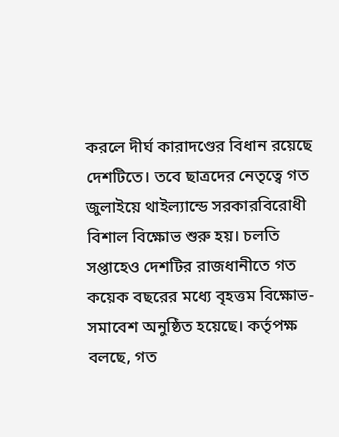করলে দীর্ঘ কারাদণ্ডের বিধান রয়েছে দেশটিতে। তবে ছাত্রদের নেতৃত্বে গত জুলাইয়ে থাইল্যান্ডে সরকারবিরোধী বিশাল বিক্ষোভ শুরু হয়। চলতি সপ্তাহেও দেশটির রাজধানীতে গত কয়েক বছরের মধ্যে বৃহত্তম বিক্ষোভ-সমাবেশ অনুষ্ঠিত হয়েছে। কর্তৃপক্ষ বলছে, গত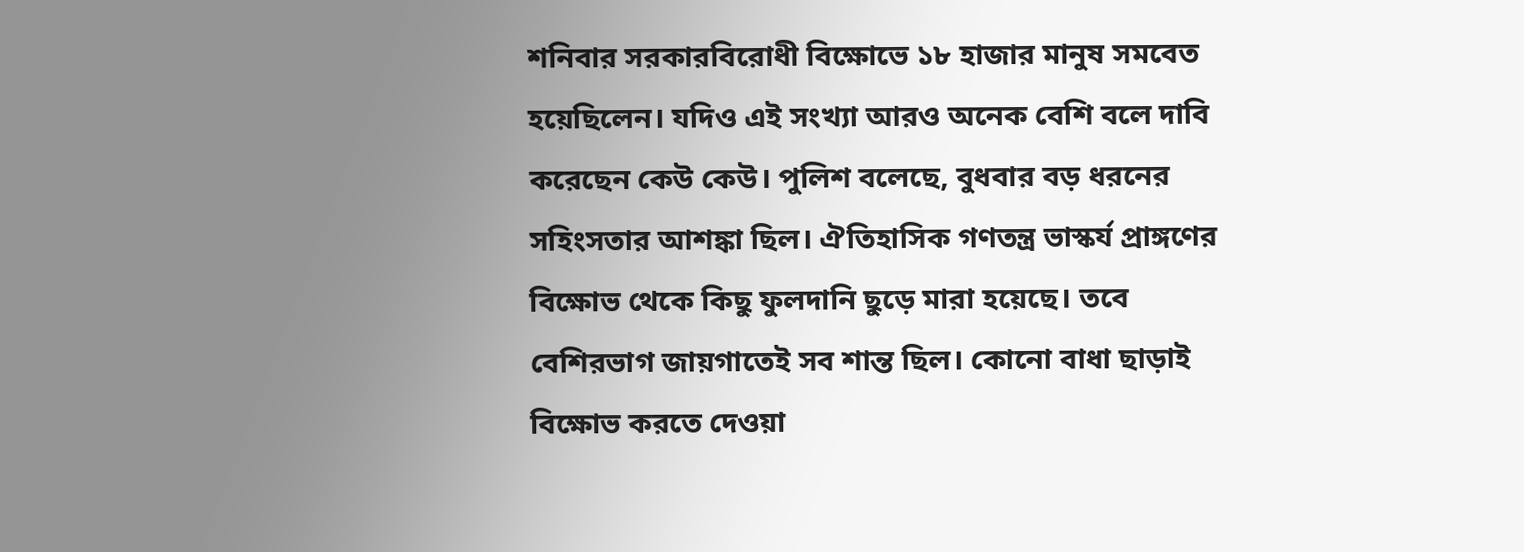শনিবার সরকারবিরোধী বিক্ষোভে ১৮ হাজার মানুষ সমবেত হয়েছিলেন। যদিও এই সংখ্যা আরও অনেক বেশি বলে দাবি করেছেন কেউ কেউ। পুলিশ বলেছে, বুধবার বড় ধরনের সহিংসতার আশঙ্কা ছিল। ঐতিহাসিক গণতন্ত্র ভাস্কর্য প্রাঙ্গণের বিক্ষোভ থেকে কিছু ফুলদানি ছুড়ে মারা হয়েছে। তবে বেশিরভাগ জায়গাতেই সব শান্ত ছিল। কোনো বাধা ছাড়াই বিক্ষোভ করতে দেওয়া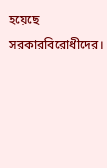হয়েছে সরকারবিরোধীদের।